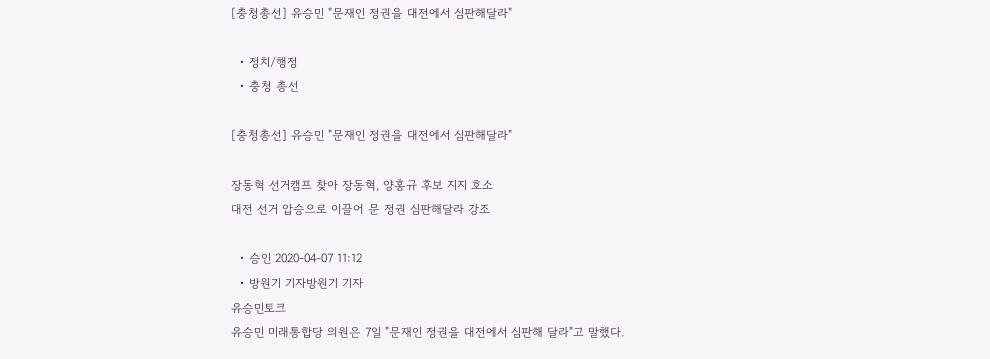[충청총선] 유승민 "문재인 정권을 대전에서 심판해달라"

  • 정치/행정
  • 충청 총선

[충청총선] 유승민 "문재인 정권을 대전에서 심판해달라"

장동혁 선거캠프 찾아 장동혁, 양홍규 후보 지지 호소
대전 선거 압승으로 이끌어 문 정권 심판해달라 강조

  • 승인 2020-04-07 11:12
  • 방원기 기자방원기 기자
유승민토크
유승민 미래통합당 의원은 7일 "문재인 정권을 대전에서 심판해 달라"고 말했다.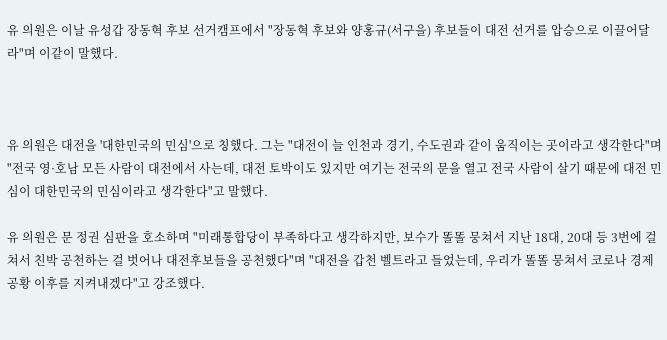유 의원은 이날 유성갑 장동혁 후보 선거캠프에서 "장동혁 후보와 양홍규(서구을) 후보들이 대전 선거를 압승으로 이끌어달라"며 이같이 말했다.



유 의원은 대전을 '대한민국의 민심'으로 칭했다. 그는 "대전이 늘 인천과 경기, 수도권과 같이 움직이는 곳이라고 생각한다"며 "전국 영·호남 모든 사람이 대전에서 사는데, 대전 토박이도 있지만 여기는 전국의 문을 열고 전국 사람이 살기 때문에 대전 민심이 대한민국의 민심이라고 생각한다"고 말했다.

유 의원은 문 정권 심판을 호소하며 "미래통합당이 부족하다고 생각하지만, 보수가 똘똘 뭉쳐서 지난 18대, 20대 등 3번에 걸쳐서 친박 공천하는 걸 벗어나 대전후보들을 공천했다"며 "대전을 갑천 벨트라고 들었는데, 우리가 똘똘 뭉쳐서 코로나 경제 공황 이후를 지켜내겠다"고 강조했다.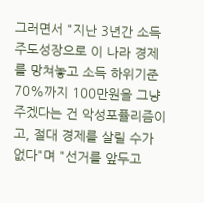그러면서 "지난 3년간 소득주도성장으로 이 나라 경제를 망쳐놓고 소득 하위기준 70%까지 100만원을 그냥 주겠다는 건 악성포퓰리즘이고, 절대 경제를 살릴 수가 없다"며 "선거를 앞두고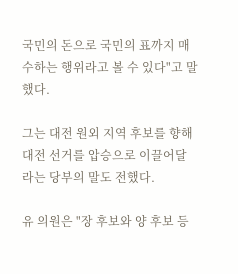국민의 돈으로 국민의 표까지 매수하는 행위라고 볼 수 있다"고 말했다.

그는 대전 원외 지역 후보를 향해 대전 선거를 압승으로 이끌어달라는 당부의 말도 전했다.

유 의원은 "장 후보와 양 후보 등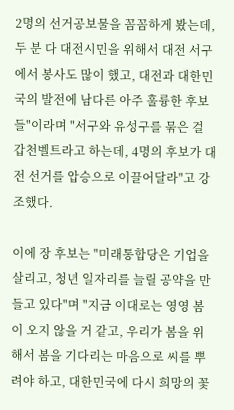2명의 선거공보물을 꼼꼼하게 봤는데, 두 분 다 대전시민을 위해서 대전 서구에서 봉사도 많이 했고, 대전과 대한민국의 발전에 남다른 아주 훌륭한 후보들"이라며 "서구와 유성구를 묶은 걸 갑천벨트라고 하는데, 4명의 후보가 대전 선거를 압승으로 이끌어달라"고 강조했다.

이에 장 후보는 "미래통합당은 기업을 살리고, 청년 일자리를 늘릴 공약을 만들고 있다"며 "지금 이대로는 영영 봄이 오지 않을 거 같고, 우리가 봄을 위해서 봄을 기다리는 마음으로 씨를 뿌려야 하고, 대한민국에 다시 희망의 꽃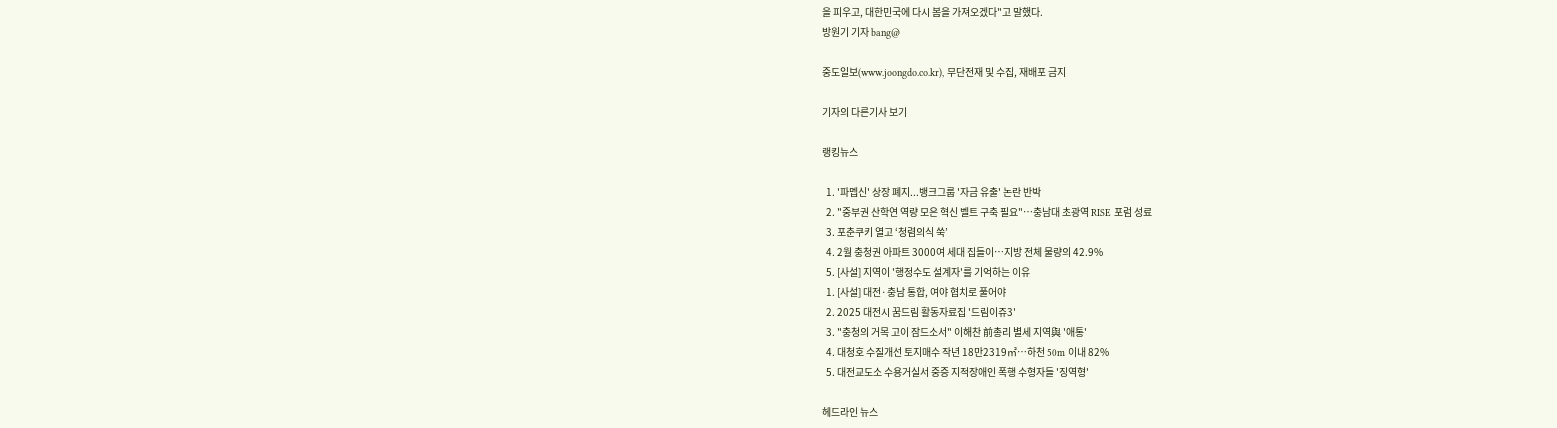을 피우고, 대한민국에 다시 봄을 가져오겠다"고 말했다.
방원기 기자 bang@

중도일보(www.joongdo.co.kr), 무단전재 및 수집, 재배포 금지

기자의 다른기사 보기

랭킹뉴스

  1. '파멥신' 상장 폐지...뱅크그룹 '자금 유출' 논란 반박
  2. "중부권 산학연 역량 모은 혁신 벨트 구축 필요"…충남대 초광역 RISE 포럼 성료
  3. 포춘쿠키 열고 ‘청렴의식 쑥’
  4. 2월 충청권 아파트 3000여 세대 집들이…지방 전체 물량의 42.9%
  5. [사설] 지역이 '행정수도 설계자'를 기억하는 이유
  1. [사설] 대전·충남 통합, 여야 협치로 풀어야
  2. 2025 대전시 꿈드림 활동자료집 '드림이쥬3'
  3. "충청의 거목 고이 잠드소서" 이해찬 前총리 별세 지역與 '애통'
  4. 대청호 수질개선 토지매수 작년 18만2319㎡…하천 50m 이내 82%
  5. 대전교도소 수용거실서 중증 지적장애인 폭행 수형자들 '징역형'

헤드라인 뉴스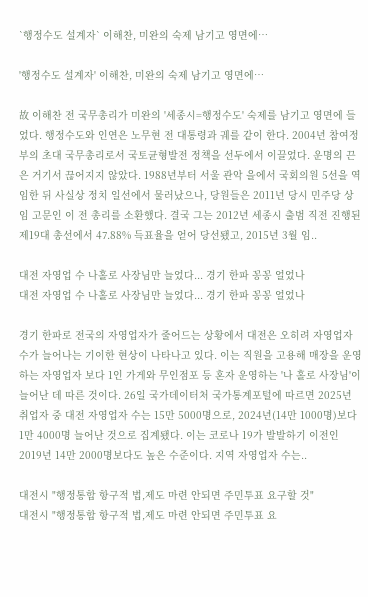`행정수도 설계자` 이해찬, 미완의 숙제 남기고 영면에…

'행정수도 설계자' 이해찬, 미완의 숙제 남기고 영면에…

故 이해찬 전 국무총리가 미완의 '세종시=행정수도' 숙제를 남기고 영면에 들었다. 행정수도와 인연은 노무현 전 대통령과 궤를 같이 한다. 2004년 참여정부의 초대 국무총리로서 국토균형발전 정책을 선두에서 이끌었다. 운명의 끈은 거기서 끊어지지 않았다. 1988년부터 서울 관악 을에서 국회의원 5선을 역임한 뒤 사실상 정치 일선에서 물러났으나, 당원들은 2011년 당시 민주당 상임 고문인 이 전 총리를 소환했다. 결국 그는 2012년 세종시 출범 직전 진행된 제19대 총선에서 47.88% 득표율을 얻어 당선됐고, 2015년 3월 임..

대전 자영업 수 나홀로 사장님만 늘었다... 경기 한파 꽁꽁 얼었나
대전 자영업 수 나홀로 사장님만 늘었다... 경기 한파 꽁꽁 얼었나

경기 한파로 전국의 자영업자가 줄어드는 상황에서 대전은 오히려 자영업자 수가 늘어나는 기이한 현상이 나타나고 있다. 이는 직원을 고용해 매장을 운영하는 자영업자 보다 1인 가게와 무인점포 등 혼자 운영하는 '나 홀로 사장님'이 늘어난 데 따른 것이다. 26일 국가데이터처 국가통계포털에 따르면 2025년 취업자 중 대전 자영업자 수는 15만 5000명으로, 2024년(14만 1000명)보다 1만 4000명 늘어난 것으로 집계됐다. 이는 코로나 19가 발발하기 이전인 2019년 14만 2000명보다도 높은 수준이다. 지역 자영업자 수는..

대전시 "행정통합 항구적 법,제도 마련 안되면 주민투표 요구할 것"
대전시 "행정통합 항구적 법,제도 마련 안되면 주민투표 요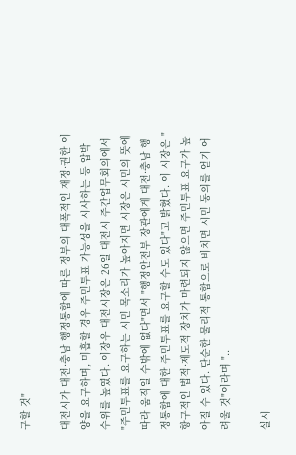구할 것"

대전시가 대전·충남 행정통합에 따른 정부의 대폭적인 재정·권한 이양을 요구하며, 미흡할 경우 주민투표 가능성을 시사하는 등 압박 수위를 높였다. 이장우 대전시장은 26일 대전시 주간업무회의에서 "주민투표를 요구하는 시민 목소리가 높아지면 시장은 시민의 뜻에 따라 움직일 수밖에 없다"면서 "행정안전부 장관에게 대전·충남 행정통합에 대한 주민투표를 요구할 수도 있다"고 밝혔다. 이 시장은 "항구적인 법적·제도적 장치가 마련되지 않으면 주민투표 요구가 높아질 수 있다. 단순한 물리적 통합으로 비치면 시민 동의를 얻기 어려울 것"이라며 "..

실시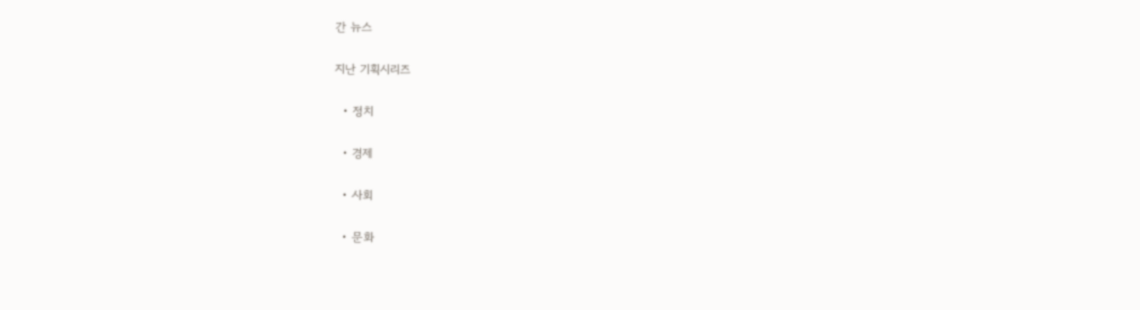간 뉴스

지난 기획시리즈

  • 정치

  • 경제

  • 사회

  • 문화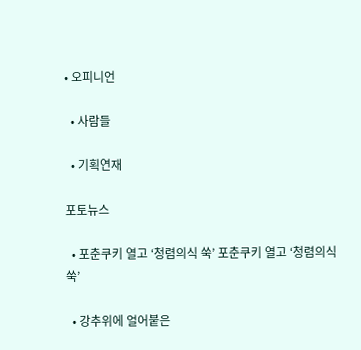• 오피니언

  • 사람들

  • 기획연재

포토뉴스

  • 포춘쿠키 열고 ‘청렴의식 쑥’ 포춘쿠키 열고 ‘청렴의식 쑥’

  • 강추위에 얼어붙은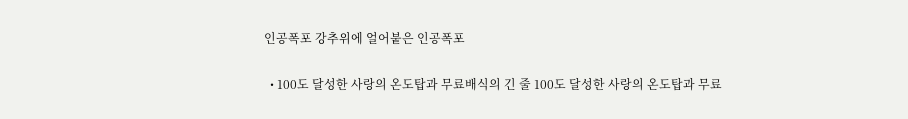인공폭포 강추위에 얼어붙은 인공폭포

  • 100도 달성한 사랑의 온도탑과 무료배식의 긴 줄 100도 달성한 사랑의 온도탑과 무료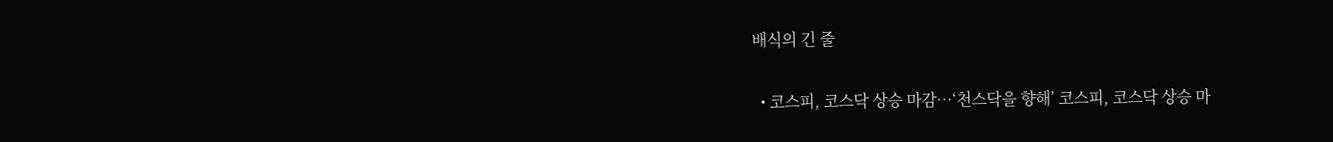배식의 긴 줄

  • 코스피, 코스닥 상승 마감…‘천스닥을 향해’ 코스피, 코스닥 상승 마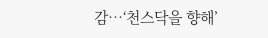감…‘천스닥을 향해’